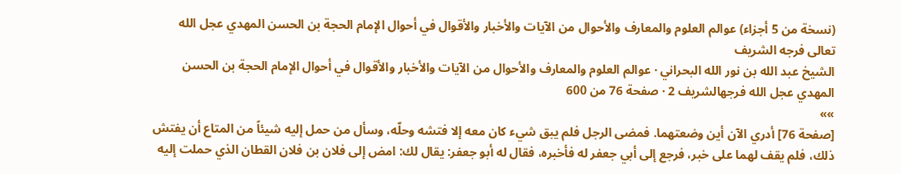(نسخة من 5 أجزاء) عوالم العلوم والمعارف والأحوال من الآيات والأخبار والأقوال في أحوال الإمام الحجة بن الحسن المهدي عجل الله تعالى فرجه الشريف
الشيخ عبد الله بن نور الله البحراني · عوالم العلوم والمعارف والأحوال من الآيات والأخبار والأقوال في أحوال الإمام الحجة بن الحسن المهدي عجل الله فرجهالشريف 2 · صفحة 76 من 600
»»
[صفحة 76] أدري الآن أين وضعتهما. فمضى الرجل فلم يبق شيء كان معه إلا فتشه وحلّه، وسأل من حمل إليه شيئاً من المتاع أن يفتش ذلك، فلم يقف لهما على خبر، فرجع إلى أبي جعفر له فأخبره، فقال له أبو جعفر: يقال لك: امض إلى فلان بن فلان القطان الذي حملت إليه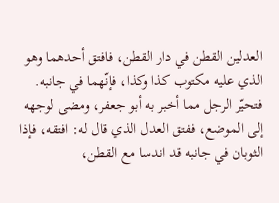العدلين القطن في دار القطن، فافتق أحدهما وهو الذي عليه مكتوب كذا وكذا، فإنّهما في جانبه. فتحيّر الرجل مما أخبر به أبو جعفر، ومضى لوجهه إلى الموضع، ففتق العدل الذي قال له: افتقه، فإذا الثوبان في جانبه قد اندسا مع القطن،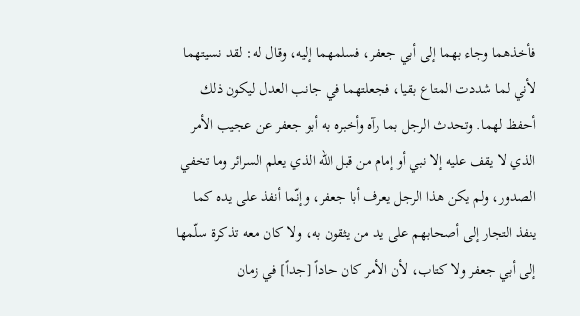فأخذهما وجاء بهما إلى أبي جعفر، فسلمهما إليه، وقال له: لقد نسيتهما لأني لما شددت المتاع بقيا، فجعلتهما في جانب العدل ليكون ذلك أحفظ لهما. وتحدث الرجل بما رآه وأخبره به أبو جعفر عن عجيب الأمر الذي لا يقف عليه إلا نبي أو إمام من قبل الله الذي يعلم السرائر وما تخفي الصدور، ولم يكن هذا الرجل يعرف أبا جعفر، وإنّما أنفذ على يده كما ينفذ التجار إلى أصحابهم على يد من يثقون به، ولا كان معه تذكرة سلّمها إلى أبي جعفر ولا كتاب، لأن الأمر كان حاداً [جداً] في زمان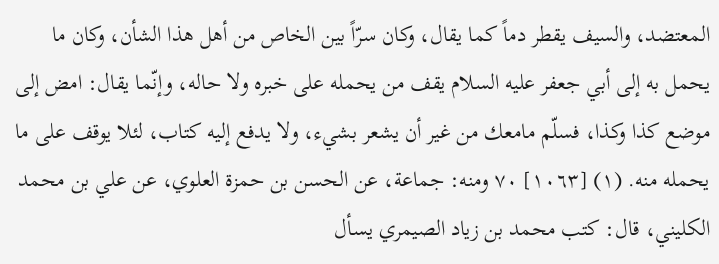المعتضد، والسيف يقطر دماً كما يقال، وكان سرّاً بين الخاص من أهل هذا الشأن، وكان ما يحمل به إلى أبي جعفر عليه السلام يقف من يحمله على خبره ولا حاله، وإنّما يقال: امض إلى موضع كذا وكذا، فسلّم مامعك من غير أن يشعر بشيء، ولا يدفع إليه كتاب، لئلا يوقف على ما يحمله منه. (۱) [١٠٦٣] ٧٠ ومنه: جماعة، عن الحسن بن حمزة العلوي، عن علي بن محمد الكليني، قال: كتب محمد بن زياد الصيمري يسأل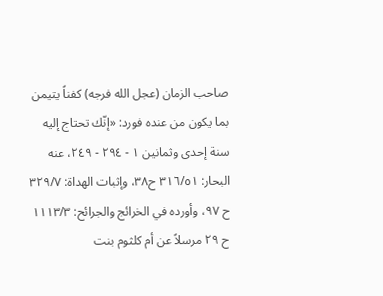صاحب الزمان (عجل الله فرجه) كفناً يتيمن بما يكون من عنده فورد: «إنّك تحتاج إليه سنة إحدى وثمانين ١ - ٢٩٤ - ٢٤٩، عنه البحار: ٣١٦/٥١ ح٣٨، وإثبات الهداة: ۳۲۹/۷ ح ۹۷، وأورده في الخرائج والجرائح: ۱۱۱۳/۳ ح ۲۹ مرسلاً عن أم كلثوم بنت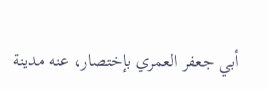أبي جعفر العمري بإختصار، عنه مدينة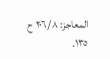المعاجز: ٢٠٦/٨ ح ١٣٥.